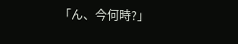「ん、今何時?」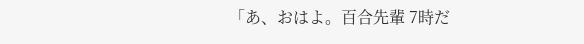「あ、おはよ。百合先輩 7時だ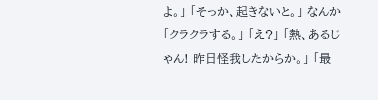よ。」 「そっか、起きないと。」 なんか 「クラクラする。」 「え?」 「熱、あるじゃん! 昨日怪我したからか。」 「最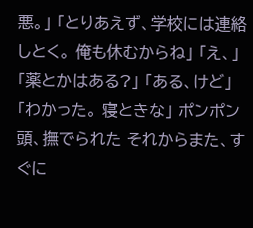悪。」 「とりあえず、学校には連絡しとく。 俺も休むからね」 「え、」 「薬とかはある?」 「ある、けど」 「わかった。 寝ときな」 ポンポン 頭、撫でられた それからまた、すぐに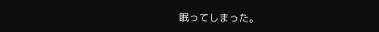眠ってしまった。